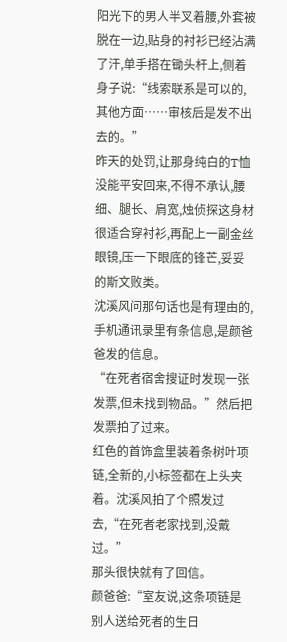阳光下的男人半叉着腰,外套被脱在一边,贴身的衬衫已经沾满了汗,单手搭在锄头杆上,侧着身子说:“线索联系是可以的,其他方面……审核后是发不出去的。”
昨天的处罚,让那身纯白的T恤没能平安回来,不得不承认,腰细、腿长、肩宽,烛侦探这身材很适合穿衬衫,再配上一副金丝眼镜,压一下眼底的锋芒,妥妥的斯文败类。
沈溪风问那句话也是有理由的,手机通讯录里有条信息,是颜爸爸发的信息。
“在死者宿舍搜证时发现一张发票,但未找到物品。”然后把发票拍了过来。
红色的首饰盒里装着条树叶项链,全新的,小标签都在上头夹着。沈溪风拍了个照发过去,“在死者老家找到,没戴过。”
那头很快就有了回信。
颜爸爸:“室友说,这条项链是别人送给死者的生日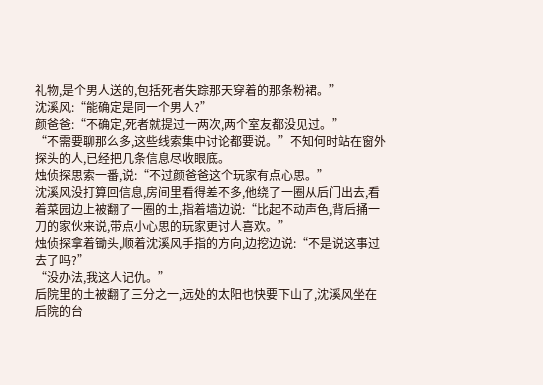礼物,是个男人送的,包括死者失踪那天穿着的那条粉裙。”
沈溪风:“能确定是同一个男人?”
颜爸爸:“不确定,死者就提过一两次,两个室友都没见过。”
“不需要聊那么多,这些线索集中讨论都要说。”不知何时站在窗外探头的人,已经把几条信息尽收眼底。
烛侦探思索一番,说:“不过颜爸爸这个玩家有点心思。”
沈溪风没打算回信息,房间里看得差不多,他绕了一圈从后门出去,看着菜园边上被翻了一圈的土,指着墙边说:“比起不动声色,背后捅一刀的家伙来说,带点小心思的玩家更讨人喜欢。”
烛侦探拿着锄头,顺着沈溪风手指的方向,边挖边说:“不是说这事过去了吗?”
“没办法,我这人记仇。”
后院里的土被翻了三分之一,远处的太阳也快要下山了,沈溪风坐在后院的台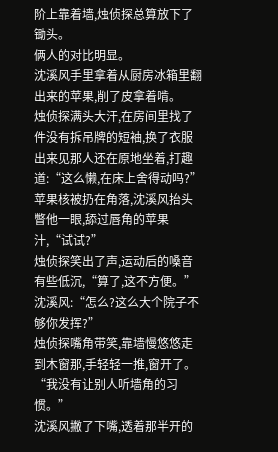阶上靠着墙,烛侦探总算放下了锄头。
俩人的对比明显。
沈溪风手里拿着从厨房冰箱里翻出来的苹果,削了皮拿着啃。
烛侦探满头大汗,在房间里找了件没有拆吊牌的短袖,换了衣服出来见那人还在原地坐着,打趣道:“这么懒,在床上舍得动吗?”
苹果核被扔在角落,沈溪风抬头瞥他一眼,舔过唇角的苹果汁,“试试?”
烛侦探笑出了声,运动后的嗓音有些低沉,“算了,这不方便。”
沈溪风:“怎么?这么大个院子不够你发挥?”
烛侦探嘴角带笑,靠墙慢悠悠走到木窗那,手轻轻一推,窗开了。
“我没有让别人听墙角的习惯。”
沈溪风撇了下嘴,透着那半开的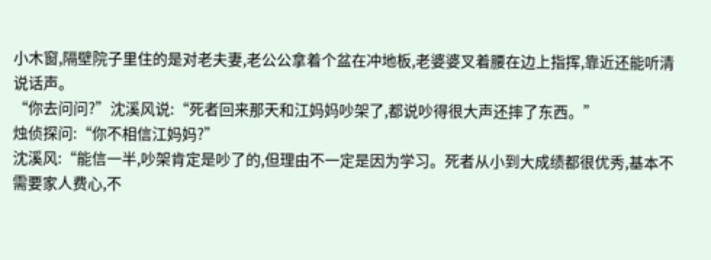小木窗,隔壁院子里住的是对老夫妻,老公公拿着个盆在冲地板,老婆婆叉着腰在边上指挥,靠近还能听清说话声。
“你去问问?”沈溪风说:“死者回来那天和江妈妈吵架了,都说吵得很大声还摔了东西。”
烛侦探问:“你不相信江妈妈?”
沈溪风:“能信一半,吵架肯定是吵了的,但理由不一定是因为学习。死者从小到大成绩都很优秀,基本不需要家人费心,不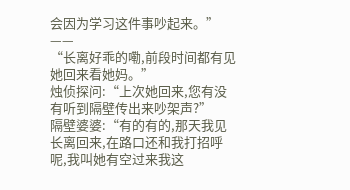会因为学习这件事吵起来。”
——
“长离好乖的嘞,前段时间都有见她回来看她妈。”
烛侦探问:“上次她回来,您有没有听到隔壁传出来吵架声?”
隔壁婆婆:“有的有的,那天我见长离回来,在路口还和我打招呼呢,我叫她有空过来我这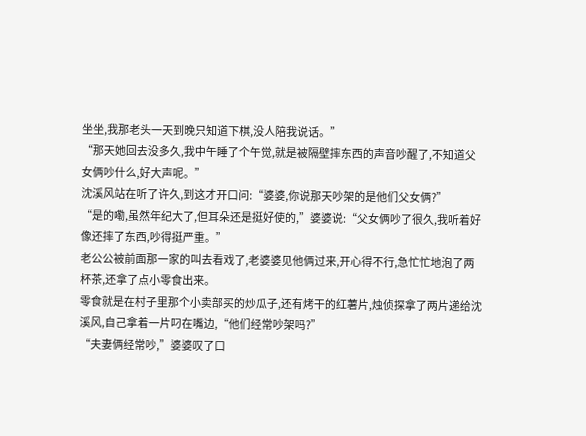坐坐,我那老头一天到晚只知道下棋,没人陪我说话。”
“那天她回去没多久,我中午睡了个午觉,就是被隔壁摔东西的声音吵醒了,不知道父女俩吵什么,好大声呢。”
沈溪风站在听了许久,到这才开口问:“婆婆,你说那天吵架的是他们父女俩?”
“是的嘞,虽然年纪大了,但耳朵还是挺好使的,”婆婆说:“父女俩吵了很久,我听着好像还摔了东西,吵得挺严重。”
老公公被前面那一家的叫去看戏了,老婆婆见他俩过来,开心得不行,急忙忙地泡了两杯茶,还拿了点小零食出来。
零食就是在村子里那个小卖部买的炒瓜子,还有烤干的红薯片,烛侦探拿了两片递给沈溪风,自己拿着一片叼在嘴边,“他们经常吵架吗?”
“夫妻俩经常吵,”婆婆叹了口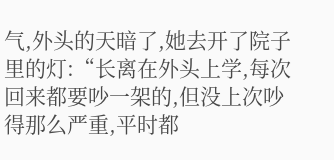气,外头的天暗了,她去开了院子里的灯:“长离在外头上学,每次回来都要吵一架的,但没上次吵得那么严重,平时都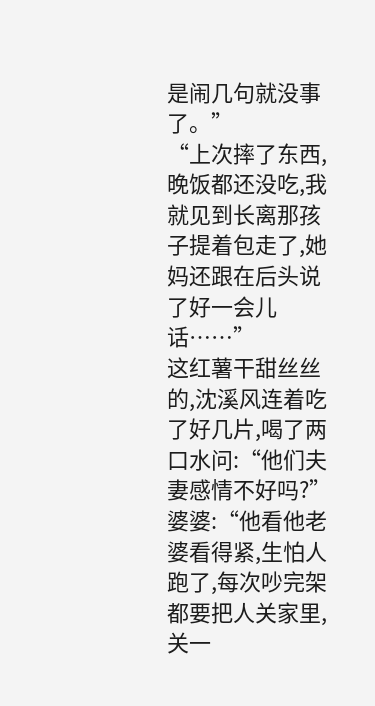是闹几句就没事了。”
“上次摔了东西,晚饭都还没吃,我就见到长离那孩子提着包走了,她妈还跟在后头说了好一会儿话……”
这红薯干甜丝丝的,沈溪风连着吃了好几片,喝了两口水问:“他们夫妻感情不好吗?”
婆婆:“他看他老婆看得紧,生怕人跑了,每次吵完架都要把人关家里,关一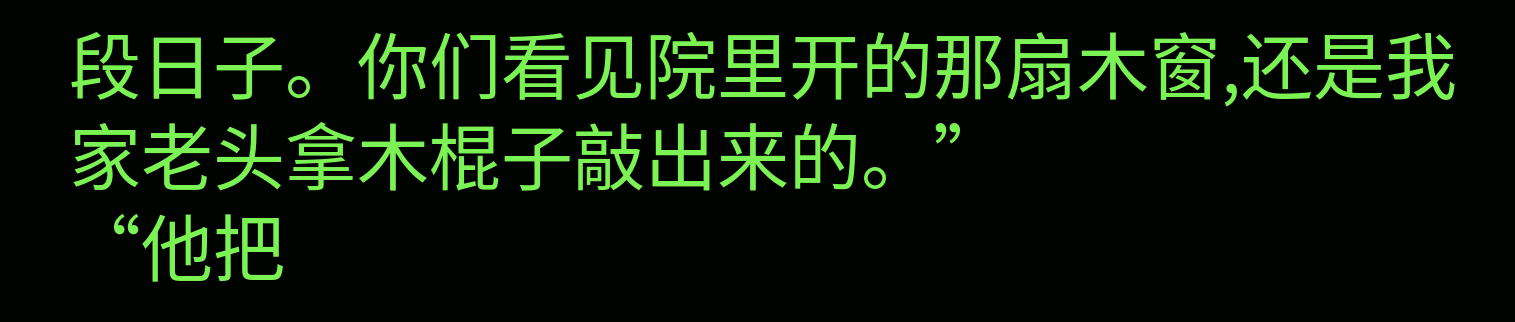段日子。你们看见院里开的那扇木窗,还是我家老头拿木棍子敲出来的。”
“他把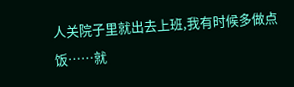人关院子里就出去上班,我有时候多做点饭……就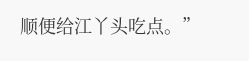顺便给江丫头吃点。”